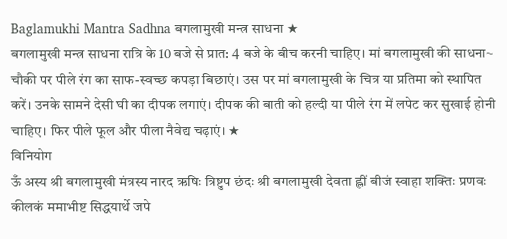Baglamukhi Mantra Sadhna बगलामुखी मन्त्र साधना ★
बगलामुखी मन्त्र साधना रात्रि के 10 बजे से प्रात: 4 बजे के बीच करनी चाहिए। मां बगलामुखी की साधना~
चौकी पर पीले रंग का साफ-स्वच्छ कपड़ा बिछाएं। उस पर मां बगलामुखी के चित्र या प्रतिमा को स्थापित करें। उनके सामने देसी घी का दीपक लगाएं। दीपक की बाती को हल्दी या पीले रंग में लपेट कर सुखाई होनी चाहिए। फिर पीले फूल और पीला नैवेद्य चढ़ाएं। ★
विनियोग
ऊँ अस्य श्री बगलामुखी मंत्रस्य नारद ऋषिः त्रिष्टुप छंदः श्री बगलामुखी देवता ह्लीं बीजं स्वाहा शक्तिः प्रणवः कीलकं ममाभीष्ट सिद्धयार्थे जपे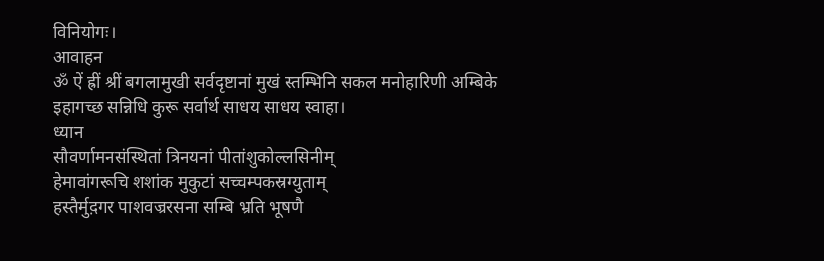विनियोगः।
आवाहन
ॐ ऐं ह्रीं श्रीं बगलामुखी सर्वदृष्टानां मुखं स्तम्भिनि सकल मनोहारिणी अम्बिके इहागच्छ सन्निधि कुरू सर्वार्थ साधय साधय स्वाहा।
ध्यान
सौवर्णामनसंस्थितां त्रिनयनां पीतांशुकोल्लसिनीम्
हेमावांगरूचि शशांक मुकुटां सच्चम्पकस्रग्युताम्
हस्तैर्मुद़गर पाशवज्ररसना सम्बि भ्रति भूषणै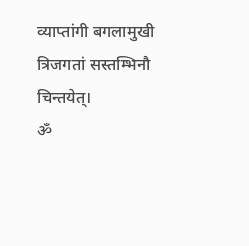व्याप्तांगी बगलामुखी त्रिजगतां सस्तम्भिनौ चिन्तयेत्।
ॐ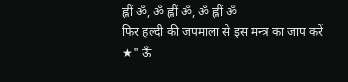ह्लीं ॐ, ॐ ह्लीं ॐ, ॐ ह्लीं ॐ
फिर हल्दी की जपमाला से इस मन्त्र का जाप करें
★" ऊँ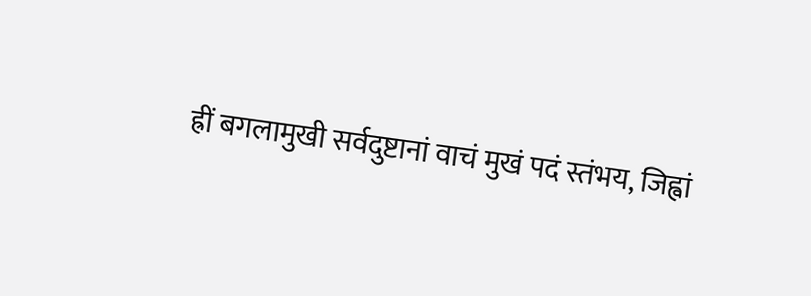ह्रीं बगलामुखी सर्वदुष्टानां वाचं मुखं पदं स्तंभय, जिह्वां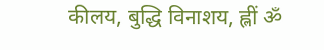कीलय, बुद्धि विनाशय, ह्लीं ॐ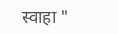स्वाहा "